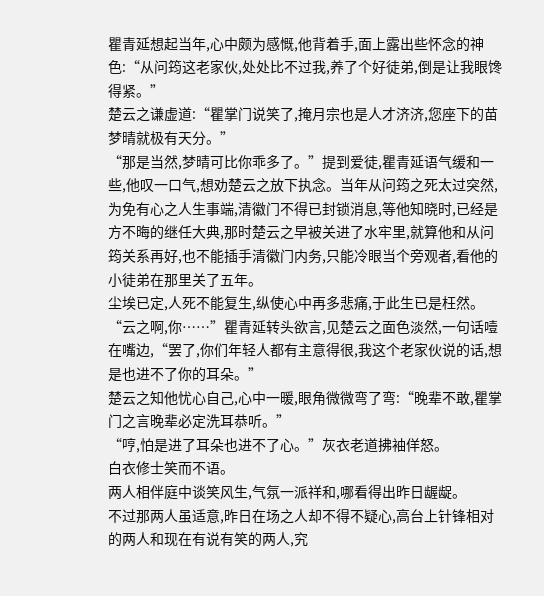瞿青延想起当年,心中颇为感慨,他背着手,面上露出些怀念的神色:“从问筠这老家伙,处处比不过我,养了个好徒弟,倒是让我眼馋得紧。”
楚云之谦虚道:“瞿掌门说笑了,掩月宗也是人才济济,您座下的苗梦晴就极有天分。”
“那是当然,梦晴可比你乖多了。”提到爱徒,瞿青延语气缓和一些,他叹一口气,想劝楚云之放下执念。当年从问筠之死太过突然,为免有心之人生事端,清徽门不得已封锁消息,等他知晓时,已经是方不晦的继任大典,那时楚云之早被关进了水牢里,就算他和从问筠关系再好,也不能插手清徽门内务,只能冷眼当个旁观者,看他的小徒弟在那里关了五年。
尘埃已定,人死不能复生,纵使心中再多悲痛,于此生已是枉然。
“云之啊,你……”瞿青延转头欲言,见楚云之面色淡然,一句话噎在嘴边,“罢了,你们年轻人都有主意得很,我这个老家伙说的话,想是也进不了你的耳朵。”
楚云之知他忧心自己,心中一暖,眼角微微弯了弯:“晚辈不敢,瞿掌门之言晚辈必定洗耳恭听。”
“哼,怕是进了耳朵也进不了心。”灰衣老道拂袖佯怒。
白衣修士笑而不语。
两人相伴庭中谈笑风生,气氛一派祥和,哪看得出昨日龌龊。
不过那两人虽适意,昨日在场之人却不得不疑心,高台上针锋相对的两人和现在有说有笑的两人,究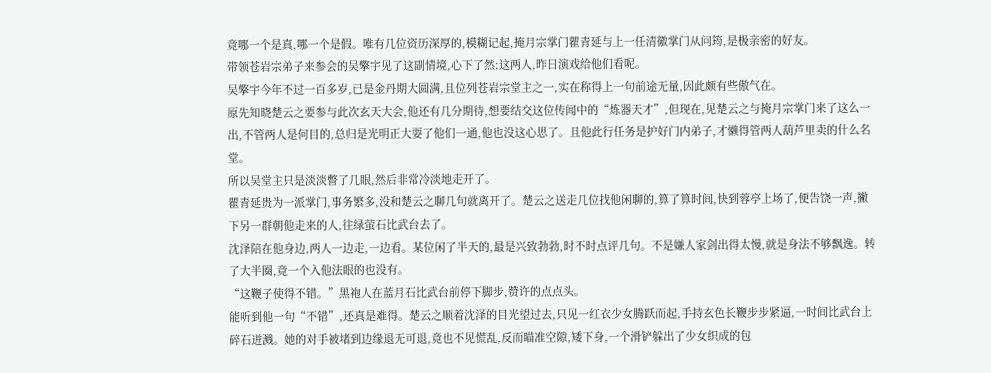竟哪一个是真,哪一个是假。唯有几位资历深厚的,模糊记起,掩月宗掌门瞿青延与上一任清徽掌门从问筠,是极亲密的好友。
带领苍岩宗弟子来参会的吴擎宇见了这副情境,心下了然:这两人,昨日演戏给他们看呢。
吴擎宇今年不过一百多岁,已是金丹期大圆满,且位列苍岩宗堂主之一,实在称得上一句前途无量,因此颇有些傲气在。
原先知晓楚云之要参与此次玄天大会,他还有几分期待,想要结交这位传闻中的“炼器天才”,但现在,见楚云之与掩月宗掌门来了这么一出,不管两人是何目的,总归是光明正大耍了他们一通,他也没这心思了。且他此行任务是护好门内弟子,才懒得管两人葫芦里卖的什么名堂。
所以吴堂主只是淡淡瞥了几眼,然后非常冷淡地走开了。
瞿青延贵为一派掌门,事务繁多,没和楚云之聊几句就离开了。楚云之送走几位找他闲聊的,算了算时间,快到蓉亭上场了,便告饶一声,撇下另一群朝他走来的人,往绿萤石比武台去了。
沈泽陪在他身边,两人一边走,一边看。某位闲了半天的,最是兴致勃勃,时不时点评几句。不是嫌人家剑出得太慢,就是身法不够飘逸。转了大半圈,竟一个入他法眼的也没有。
“这鞭子使得不错。”黑袍人在蓝月石比武台前停下脚步,赞许的点点头。
能听到他一句“不错”,还真是难得。楚云之顺着沈泽的目光望过去,只见一红衣少女腾跃而起,手持玄色长鞭步步紧逼,一时间比武台上碎石迸溅。她的对手被堵到边缘退无可退,竟也不见慌乱,反而瞄准空隙,矮下身,一个滑铲躲出了少女织成的包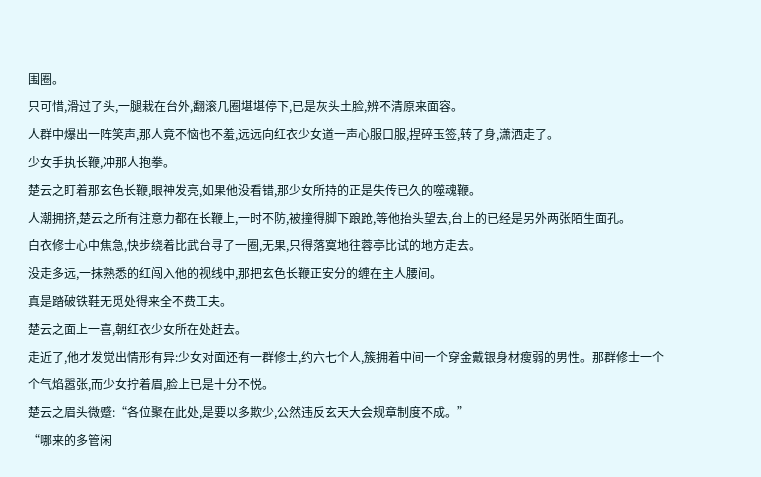围圈。
只可惜,滑过了头,一腿栽在台外,翻滚几圈堪堪停下,已是灰头土脸,辨不清原来面容。
人群中爆出一阵笑声,那人竟不恼也不羞,远远向红衣少女道一声心服口服,捏碎玉签,转了身,潇洒走了。
少女手执长鞭,冲那人抱拳。
楚云之盯着那玄色长鞭,眼神发亮,如果他没看错,那少女所持的正是失传已久的噬魂鞭。
人潮拥挤,楚云之所有注意力都在长鞭上,一时不防,被撞得脚下踉跄,等他抬头望去,台上的已经是另外两张陌生面孔。
白衣修士心中焦急,快步绕着比武台寻了一圈,无果,只得落寞地往蓉亭比试的地方走去。
没走多远,一抹熟悉的红闯入他的视线中,那把玄色长鞭正安分的缠在主人腰间。
真是踏破铁鞋无觅处得来全不费工夫。
楚云之面上一喜,朝红衣少女所在处赶去。
走近了,他才发觉出情形有异:少女对面还有一群修士,约六七个人,簇拥着中间一个穿金戴银身材瘦弱的男性。那群修士一个个气焰嚣张,而少女拧着眉,脸上已是十分不悦。
楚云之眉头微蹙:“各位聚在此处,是要以多欺少,公然违反玄天大会规章制度不成。”
“哪来的多管闲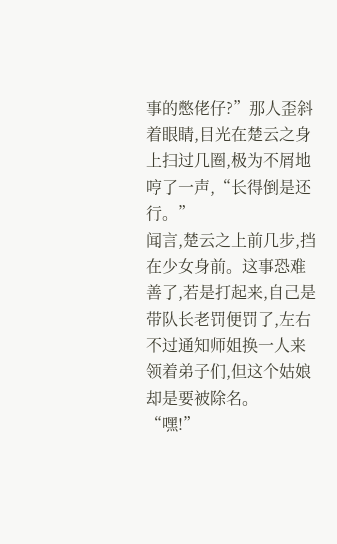事的憋佬仔?”那人歪斜着眼睛,目光在楚云之身上扫过几圈,极为不屑地哼了一声,“长得倒是还行。”
闻言,楚云之上前几步,挡在少女身前。这事恐难善了,若是打起来,自己是带队长老罚便罚了,左右不过通知师姐换一人来领着弟子们,但这个姑娘却是要被除名。
“嘿!”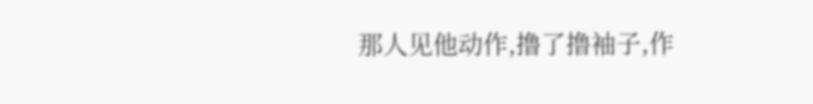那人见他动作,撸了撸袖子,作